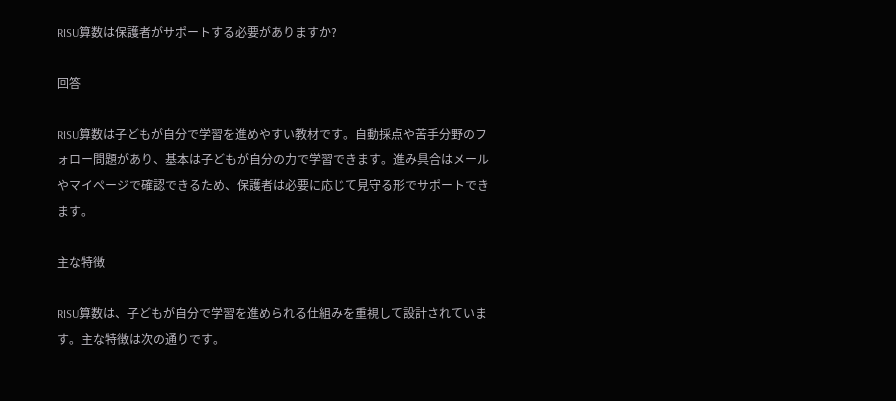RISU算数は保護者がサポートする必要がありますか?

回答

RISU算数は子どもが自分で学習を進めやすい教材です。自動採点や苦手分野のフォロー問題があり、基本は子どもが自分の力で学習できます。進み具合はメールやマイページで確認できるため、保護者は必要に応じて見守る形でサポートできます。

主な特徴

RISU算数は、子どもが自分で学習を進められる仕組みを重視して設計されています。主な特徴は次の通りです。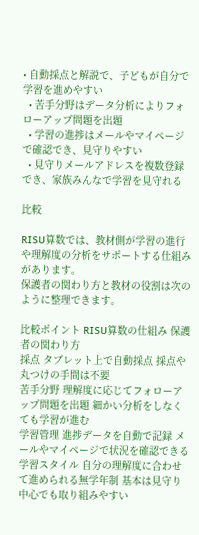• 自動採点と解説で、子どもが自分で学習を進めやすい
  • 苦手分野はデータ分析によりフォローアップ問題を出題
  • 学習の進捗はメールやマイページで確認でき、見守りやすい
  • 見守りメールアドレスを複数登録でき、家族みんなで学習を見守れる

比較

RISU算数では、教材側が学習の進行や理解度の分析をサポートする仕組みがあります。
保護者の関わり方と教材の役割は次のように整理できます。

比較ポイント RISU算数の仕組み 保護者の関わり方
採点 タブレット上で自動採点 採点や丸つけの手間は不要
苦手分野 理解度に応じてフォローアップ問題を出題 細かい分析をしなくても学習が進む
学習管理 進捗データを自動で記録 メールやマイページで状況を確認できる
学習スタイル 自分の理解度に合わせて進められる無学年制 基本は見守り中心でも取り組みやすい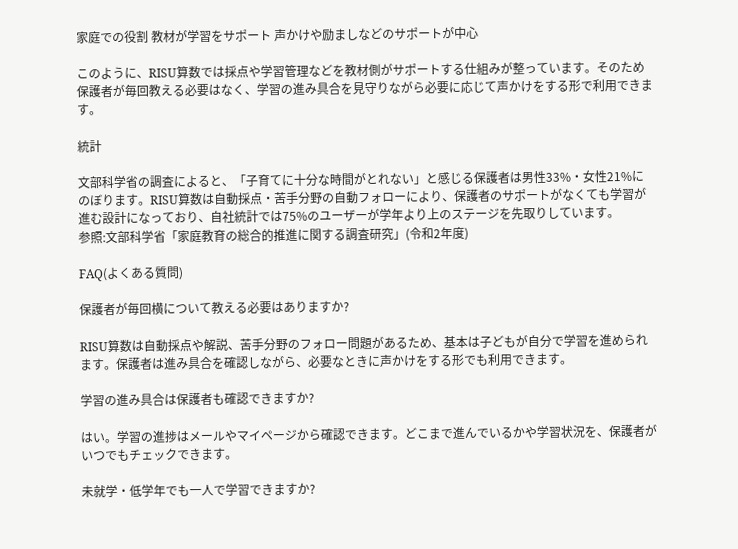家庭での役割 教材が学習をサポート 声かけや励ましなどのサポートが中心

このように、RISU算数では採点や学習管理などを教材側がサポートする仕組みが整っています。そのため保護者が毎回教える必要はなく、学習の進み具合を見守りながら必要に応じて声かけをする形で利用できます。

統計

文部科学省の調査によると、「子育てに十分な時間がとれない」と感じる保護者は男性33%・女性21%にのぼります。RISU算数は自動採点・苦手分野の自動フォローにより、保護者のサポートがなくても学習が進む設計になっており、自社統計では75%のユーザーが学年より上のステージを先取りしています。
参照:文部科学省「家庭教育の総合的推進に関する調査研究」(令和2年度)

FAQ(よくある質問)

保護者が毎回横について教える必要はありますか?

RISU算数は自動採点や解説、苦手分野のフォロー問題があるため、基本は子どもが自分で学習を進められます。保護者は進み具合を確認しながら、必要なときに声かけをする形でも利用できます。

学習の進み具合は保護者も確認できますか?

はい。学習の進捗はメールやマイページから確認できます。どこまで進んでいるかや学習状況を、保護者がいつでもチェックできます。

未就学・低学年でも一人で学習できますか?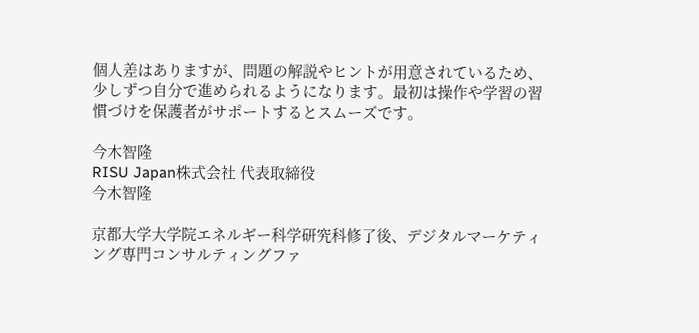個人差はありますが、問題の解説やヒントが用意されているため、少しずつ自分で進められるようになります。最初は操作や学習の習慣づけを保護者がサポートするとスムーズです。

今木智隆
RISU Japan株式会社 代表取締役
今木智隆

京都大学大学院エネルギー科学研究科修了後、デジタルマーケティング専門コンサルティングファ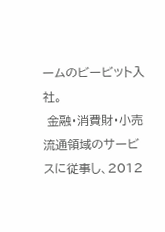ームのビービット入社。
 金融・消費財・小売流通領域のサービスに従事し、2012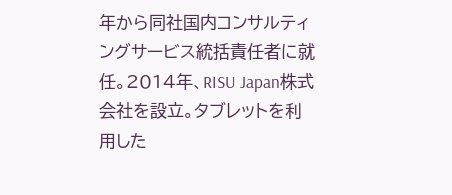年から同社国内コンサルティングサービス統括責任者に就任。2014年、RISU Japan株式会社を設立。タブレットを利用した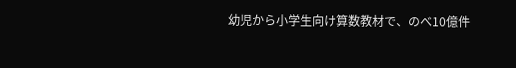幼児から小学生向け算数教材で、のべ10億件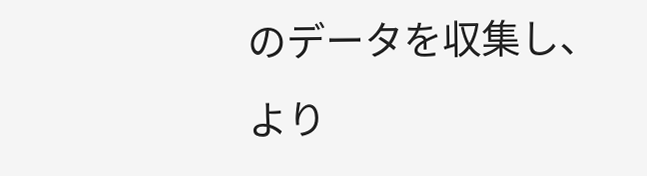のデータを収集し、より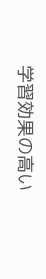学習効果の高い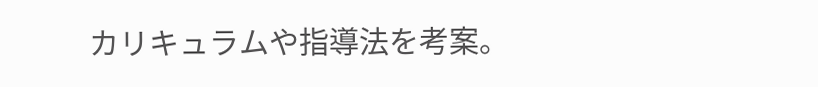カリキュラムや指導法を考案。